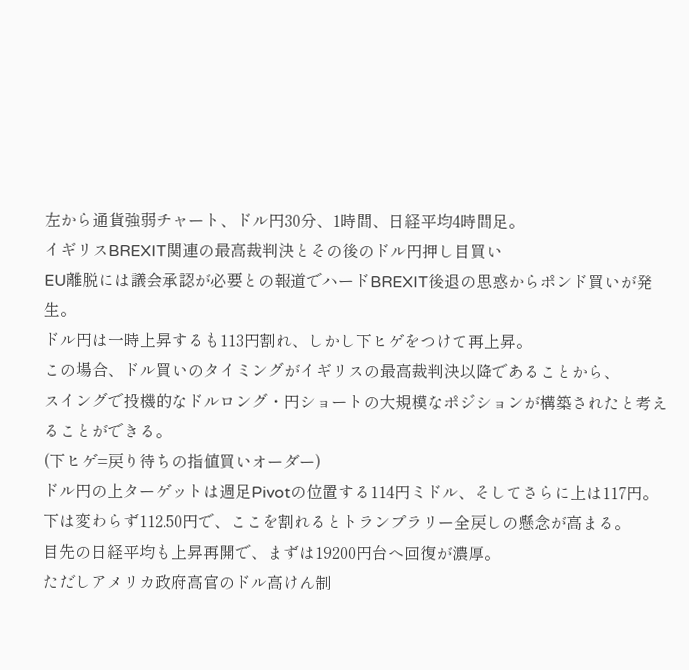左から通貨強弱チャート、ドル円30分、1時間、日経平均4時間足。
イギリスBREXIT関連の最高裁判決とその後のドル円押し目買い
EU離脱には議会承認が必要との報道でハードBREXIT後退の思惑からポンド買いが発生。
ドル円は一時上昇するも113円割れ、しかし下ヒゲをつけて再上昇。
この場合、ドル買いのタイミングがイギリスの最高裁判決以降であることから、
スイングで投機的なドルロング・円ショートの大規模なポジションが構築されたと考えることができる。
(下ヒゲ=戻り待ちの指値買いオーダー)
ドル円の上ターゲットは週足Pivotの位置する114円ミドル、そしてさらに上は117円。
下は変わらず112.50円で、ここを割れるとトランプラリー全戻しの懸念が高まる。
目先の日経平均も上昇再開で、まずは19200円台へ回復が濃厚。
ただしアメリカ政府高官のドル高けん制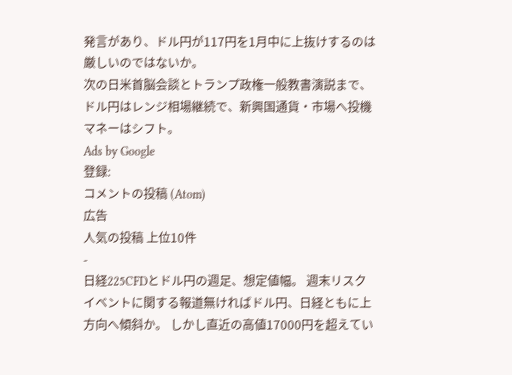発言があり、ドル円が117円を1月中に上抜けするのは厳しいのではないか。
次の日米首脳会談とトランプ政権一般教書演説まで、ドル円はレンジ相場継続で、新興国通貨・市場へ投機マネーはシフト。
Ads by Google
登録:
コメントの投稿 (Atom)
広告
人気の投稿 上位10件
-
日経225CFDとドル円の週足、想定値幅。 週末リスクイベントに関する報道無ければドル円、日経ともに上方向へ傾斜か。 しかし直近の高値17000円を超えてい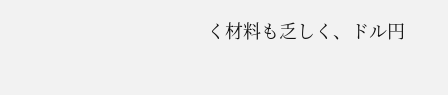く材料も乏しく、ドル円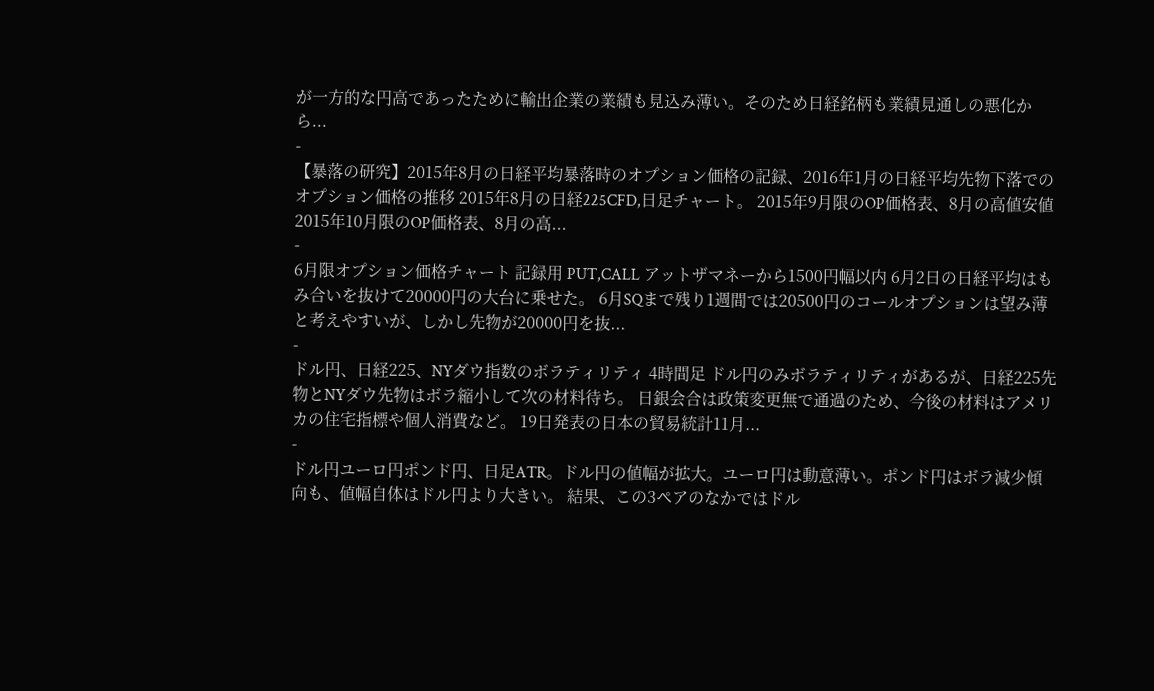が一方的な円高であったために輸出企業の業績も見込み薄い。そのため日経銘柄も業績見通しの悪化から...
-
【暴落の研究】2015年8月の日経平均暴落時のオプション価格の記録、2016年1月の日経平均先物下落でのオプション価格の推移 2015年8月の日経225CFD,日足チャート。 2015年9月限のOP価格表、8月の高値安値 2015年10月限のOP価格表、8月の高...
-
6月限オプション価格チャート 記録用 PUT,CALL アットザマネーから1500円幅以内 6月2日の日経平均はもみ合いを抜けて20000円の大台に乗せた。 6月SQまで残り1週間では20500円のコールオプションは望み薄と考えやすいが、しかし先物が20000円を抜...
-
ドル円、日経225、NYダウ指数のボラティリティ 4時間足 ドル円のみボラティリティがあるが、日経225先物とNYダウ先物はボラ縮小して次の材料待ち。 日銀会合は政策変更無で通過のため、今後の材料はアメリカの住宅指標や個人消費など。 19日発表の日本の貿易統計11月...
-
ドル円ユーロ円ポンド円、日足ATR。ドル円の値幅が拡大。ユーロ円は動意薄い。ポンド円はボラ減少傾向も、値幅自体はドル円より大きい。 結果、この3ペアのなかではドル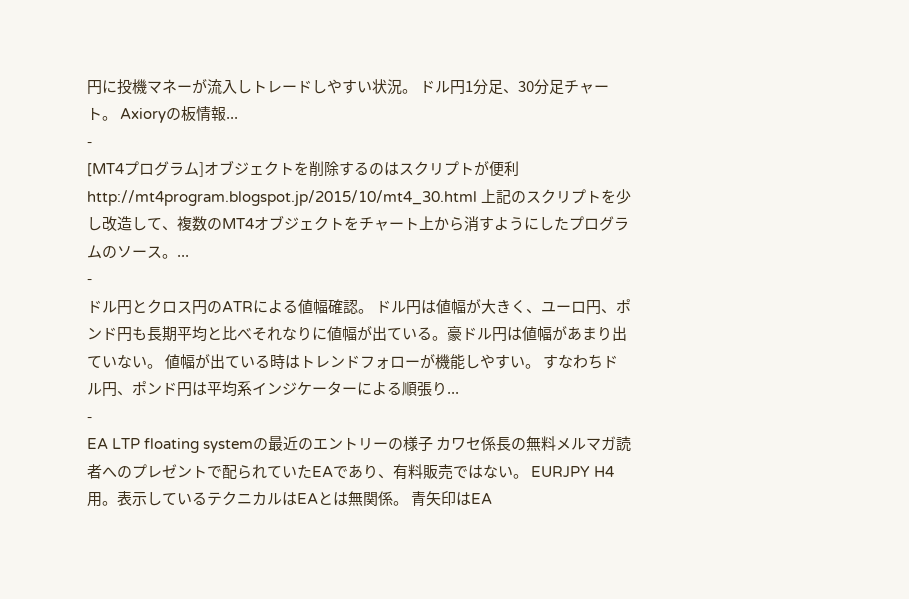円に投機マネーが流入しトレードしやすい状況。 ドル円1分足、30分足チャート。 Axioryの板情報...
-
[MT4プログラム]オブジェクトを削除するのはスクリプトが便利 http://mt4program.blogspot.jp/2015/10/mt4_30.html 上記のスクリプトを少し改造して、複数のMT4オブジェクトをチャート上から消すようにしたプログラムのソース。...
-
ドル円とクロス円のATRによる値幅確認。 ドル円は値幅が大きく、ユーロ円、ポンド円も長期平均と比べそれなりに値幅が出ている。豪ドル円は値幅があまり出ていない。 値幅が出ている時はトレンドフォローが機能しやすい。 すなわちドル円、ポンド円は平均系インジケーターによる順張り...
-
EA LTP floating systemの最近のエントリーの様子 カワセ係長の無料メルマガ読者へのプレゼントで配られていたEAであり、有料販売ではない。 EURJPY H4用。表示しているテクニカルはEAとは無関係。 青矢印はEA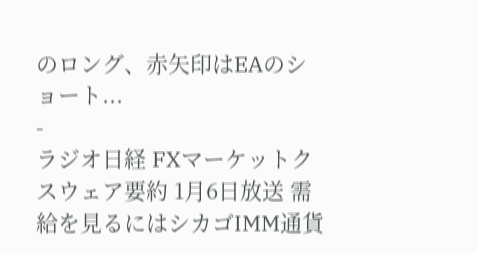のロング、赤矢印はEAのショート...
-
ラジオ日経 FXマーケットクスウェア要約 1月6日放送 需給を見るにはシカゴIMM通貨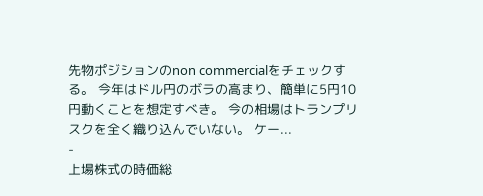先物ポジションのnon commercialをチェックする。 今年はドル円のボラの高まり、簡単に5円10円動くことを想定すべき。 今の相場はトランプリスクを全く織り込んでいない。 ケー...
-
上場株式の時価総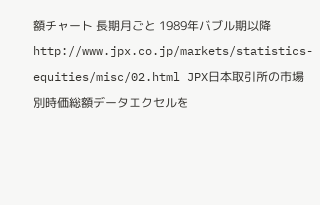額チャート 長期月ごと 1989年バブル期以降 http://www.jpx.co.jp/markets/statistics-equities/misc/02.html JPX日本取引所の市場別時価総額データエクセルを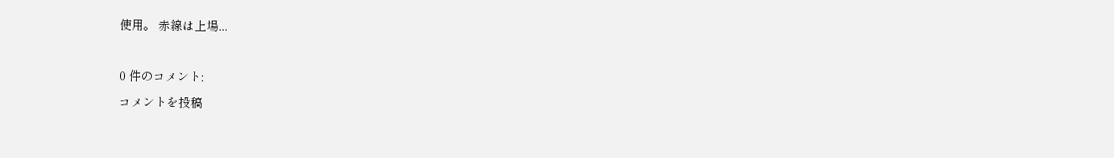使用。 赤線は上場...

0 件のコメント:
コメントを投稿